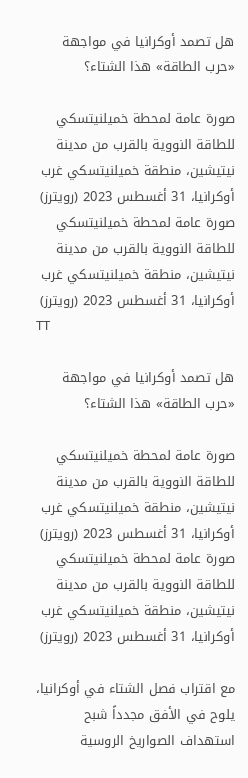هل تصمد أوكرانيا في مواجهة «حرب الطاقة» هذا الشتاء؟

صورة عامة لمحطة خميلنيتسكي للطاقة النووية بالقرب من مدينة نيتيشين، منطقة خميلنيتسكي غرب أوكرانيا، 31 أغسطس 2023 (رويترز)
صورة عامة لمحطة خميلنيتسكي للطاقة النووية بالقرب من مدينة نيتيشين، منطقة خميلنيتسكي غرب أوكرانيا، 31 أغسطس 2023 (رويترز)
TT

هل تصمد أوكرانيا في مواجهة «حرب الطاقة» هذا الشتاء؟

صورة عامة لمحطة خميلنيتسكي للطاقة النووية بالقرب من مدينة نيتيشين، منطقة خميلنيتسكي غرب أوكرانيا، 31 أغسطس 2023 (رويترز)
صورة عامة لمحطة خميلنيتسكي للطاقة النووية بالقرب من مدينة نيتيشين، منطقة خميلنيتسكي غرب أوكرانيا، 31 أغسطس 2023 (رويترز)

مع اقتراب فصل الشتاء في أوكرانيا، يلوح في الأفق مجدداً شبح استهداف الصواريخ الروسية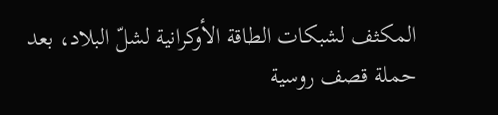المكثف لشبكات الطاقة الأوكرانية لشلّ البلاد، بعد حملة قصف روسية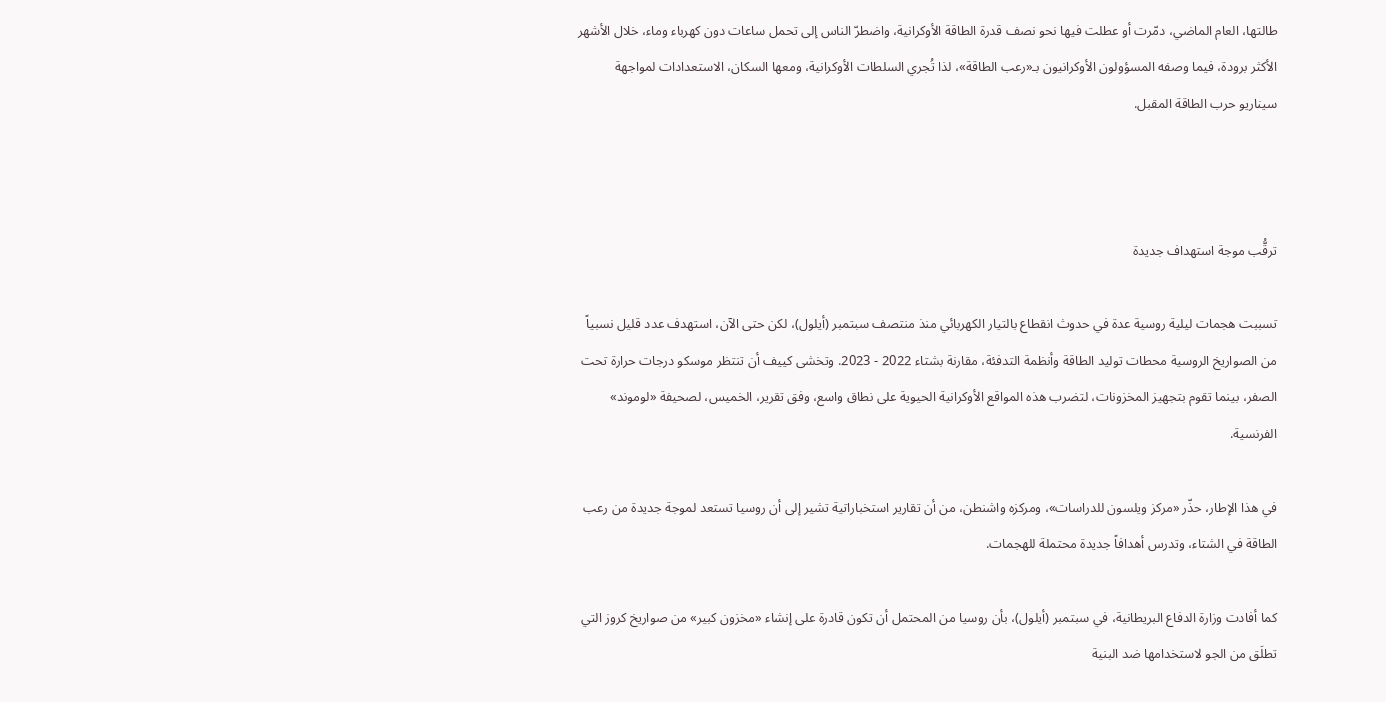طالتها، العام الماضي، دمّرت أو عطلت فيها نحو نصف قدرة الطاقة الأوكرانية، واضطرّ الناس إلى تحمل ساعات دون كهرباء وماء، خلال الأشهر الأكثر برودة، فيما وصفه المسؤولون الأوكرانيون بـ«رعب الطاقة»، لذا تُجري السلطات الأوكرانية، ومعها السكان، الاستعدادات لمواجهة سيناريو حرب الطاقة المقبل.



ترقُّب موجة استهداف جديدة

تسببت هجمات ليلية روسية عدة في حدوث انقطاع بالتيار الكهربائي منذ منتصف سبتمبر (أيلول)، لكن حتى الآن، استهدف عدد قليل نسبياً من الصواريخ الروسية محطات توليد الطاقة وأنظمة التدفئة، مقارنة بشتاء 2022 - 2023. وتخشى كييف أن تنتظر موسكو درجات حرارة تحت الصفر، بينما تقوم بتجهيز المخزونات، لتضرب هذه المواقع الأوكرانية الحيوية على نطاق واسع، وفق تقرير، الخميس، لصحيفة «لوموند» الفرنسية.

في هذا الإطار، حذّر «مركز ويلسون للدراسات»، ومركزه واشنطن، من أن تقارير استخباراتية تشير إلى أن روسيا تستعد لموجة جديدة من رعب الطاقة في الشتاء، وتدرس أهدافاً جديدة محتملة للهجمات.

كما أفادت وزارة الدفاع البريطانية، في سبتمبر (أيلول)، بأن روسيا من المحتمل أن تكون قادرة على إنشاء «مخزون كبير» من صواريخ كروز التي تطلَق من الجو لاستخدامها ضد البنية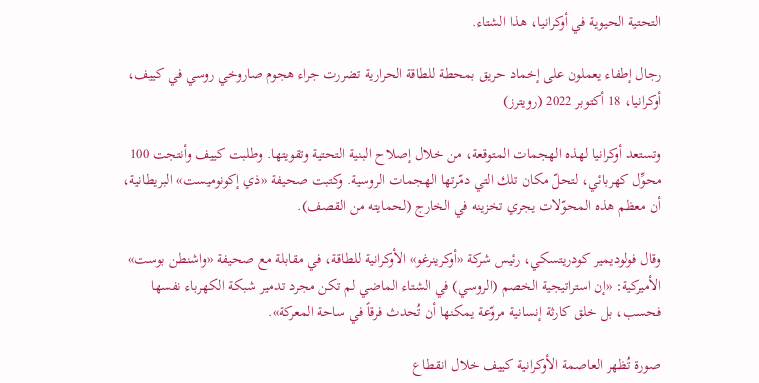التحتية الحيوية في أوكرانيا، هذا الشتاء.

رجال إطفاء يعملون على إخماد حريق بمحطة للطاقة الحرارية تضررت جراء هجوم صاروخي روسي في كييف، أوكرانيا، 18 أكتوبر 2022 (رويترز)

وتستعد أوكرانيا لهذه الهجمات المتوقعة، من خلال إصلاح البنية التحتية وتقويتها. وطلبت كييف وأنتجت 100 محوِّل كهربائي، لتحلّ مكان تلك التي دمّرتها الهجمات الروسية. وكتبت صحيفة «ذي إكونوميست» البريطانية، أن معظم هذه المحوّلات يجري تخزينه في الخارج (لحمايته من القصف).

وقال فولوديمير كودريتسكي، رئيس شركة «أوكرينرغو» الأوكرانية للطاقة، في مقابلة مع صحيفة «واشنطن بوست» الأميركية: «إن استراتيجية الخصم (الروسي) في الشتاء الماضي لم تكن مجرد تدمير شبكة الكهرباء نفسها فحسب، بل خلق كارثة إنسانية مروّعة يمكنها أن تُحدث فرقاً في ساحة المعركة».

صورة تُظهر العاصمة الأوكرانية كييف خلال انقطاع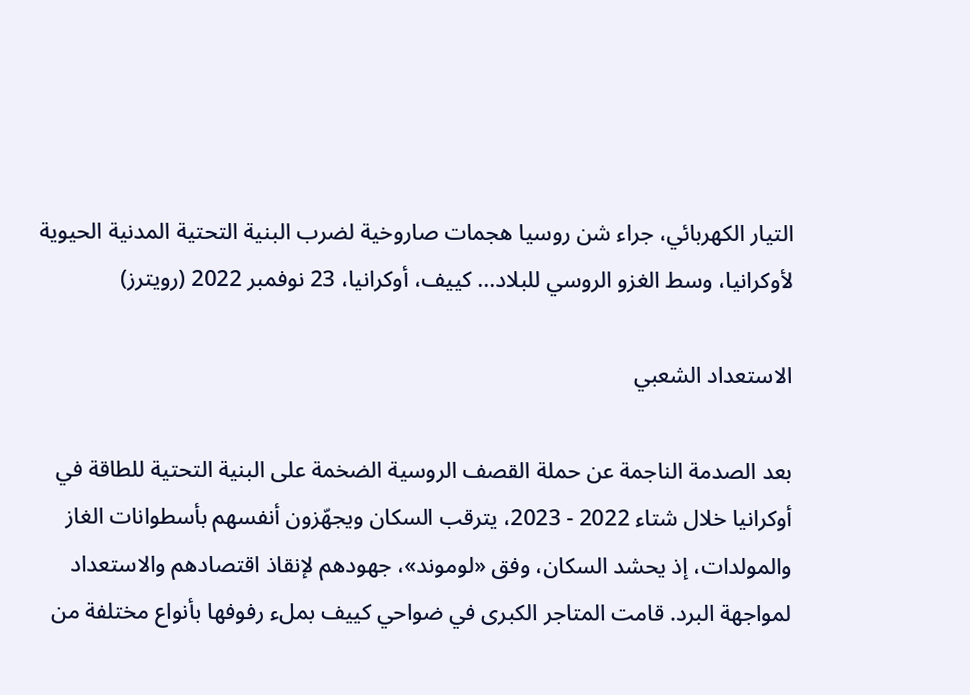التيار الكهربائي، جراء شن روسيا هجمات صاروخية لضرب البنية التحتية المدنية الحيوية لأوكرانيا، وسط الغزو الروسي للبلاد... كييف، أوكرانيا، 23 نوفمبر 2022 (رويترز)

الاستعداد الشعبي

بعد الصدمة الناجمة عن حملة القصف الروسية الضخمة على البنية التحتية للطاقة في أوكرانيا خلال شتاء 2022 - 2023، يترقب السكان ويجهّزون أنفسهم بأسطوانات الغاز والمولدات، إذ يحشد السكان، وفق «لوموند»، جهودهم لإنقاذ اقتصادهم والاستعداد لمواجهة البرد. قامت المتاجر الكبرى في ضواحي كييف بملء رفوفها بأنواع مختلفة من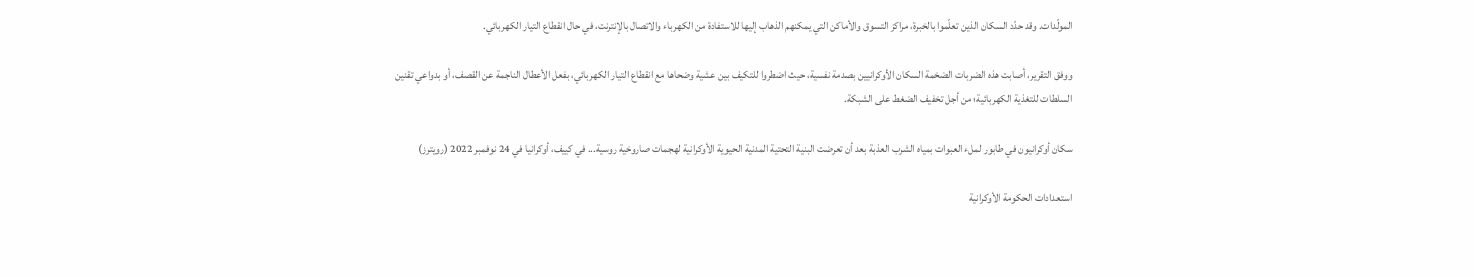المولّدات. وقد حدّد السكان الذين تعلّموا بالخبرة، مراكز التسوق والأماكن التي يمكنهم الذهاب إليها للاستفادة من الكهرباء والاتصال بالإنترنت، في حال انقطاع التيار الكهربائي.

ووفق التقرير، أصابت هذه الضربات الضخمة السكان الأوكرانيين بصدمة نفسية، حيث اضطروا للتكيف بين عشية وضحاها مع انقطاع التيار الكهربائي، بفعل الأعطال الناجمة عن القصف، أو بدواعي تقنين السلطات للتغذية الكهربائية؛ من أجل تخفيف الضغط على الشبكة.

سكان أوكرانيون في طابور لملء العبوات بمياه الشرب العذبة بعد أن تعرضت البنية التحتية المدنية الحيوية الأوكرانية لهجمات صاروخية روسية... في كييف، أوكرانيا في 24 نوفمبر 2022 (رويترز)

استعدادات الحكومة الأوكرانية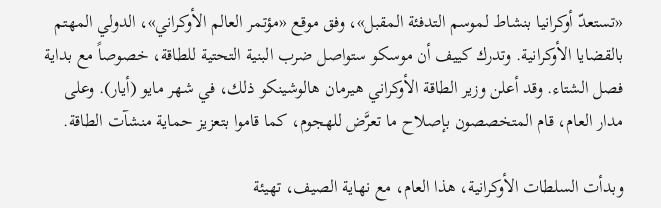«تستعدّ أوكرانيا بنشاط لموسم التدفئة المقبل»، وفق موقع «مؤتمر العالم الأوكراني»، الدولي المهتم بالقضايا الأوكرانية. وتدرك كييف أن موسكو ستواصل ضرب البنية التحتية للطاقة، خصوصاً مع بداية فصل الشتاء. وقد أعلن وزير الطاقة الأوكراني هيرمان هالوشينكو ذلك، في شهر مايو (أيار). وعلى مدار العام، قام المتخصصون بإصلاح ما تعرَّض للهجوم، كما قاموا بتعزيز حماية منشآت الطاقة.

وبدأت السلطات الأوكرانية، هذا العام، مع نهاية الصيف، تهيئة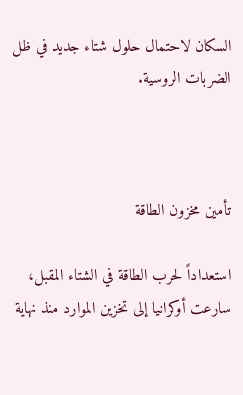السكان لاحتمال حلول شتاء جديد في ظل الضربات الروسية.



تأمين مخزون الطاقة

استعداداً لحرب الطاقة في الشتاء المقبل، سارعت أوكرانيا إلى تخزين الموارد منذ نهاية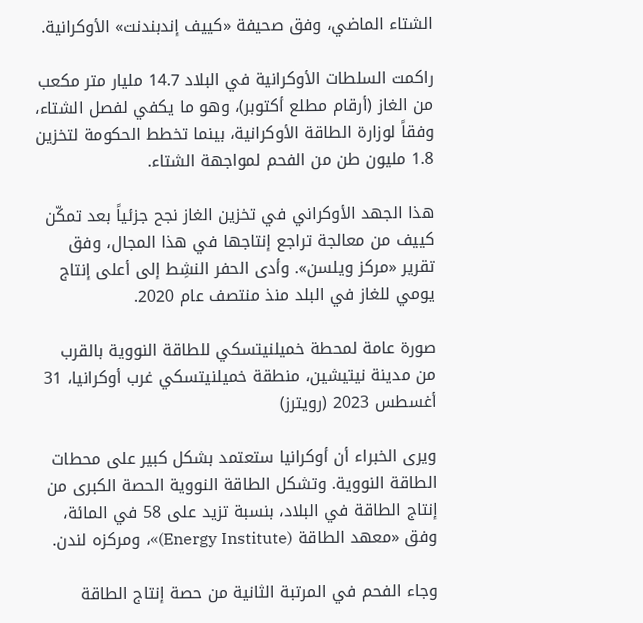الشتاء الماضي، وفق صحيفة «كييف إندبندنت» الأوكرانية.

راكمت السلطات الأوكرانية في البلاد 14.7 مليار متر مكعب من الغاز (أرقام مطلع أكتوبر)، وهو ما يكفي لفصل الشتاء، وفقاً لوزارة الطاقة الأوكرانية، بينما تخطط الحكومة لتخزين 1.8 مليون طن من الفحم لمواجهة الشتاء.

هذا الجهد الأوكراني في تخزين الغاز نجح جزئياً بعد تمكّن كييف من معالجة تراجع إنتاجها في هذا المجال، وفق تقرير «مركز ويلسن». وأدى الحفر النشِط إلى أعلى إنتاج يومي للغاز في البلد منذ منتصف عام 2020.

صورة عامة لمحطة خميلنيتسكي للطاقة النووية بالقرب من مدينة نيتيشين، منطقة خميلنيتسكي غرب أوكرانيا، 31 أغسطس 2023 (رويترز)

ويرى الخبراء أن أوكرانيا ستعتمد بشكل كبير على محطات الطاقة النووية. وتشكل الطاقة النووية الحصة الكبرى من إنتاج الطاقة في البلاد، بنسبة تزيد على 58 في المائة، وفق «معهد الطاقة (Energy Institute)»، ومركزه لندن.

وجاء الفحم في المرتبة الثانية من حصة إنتاج الطاقة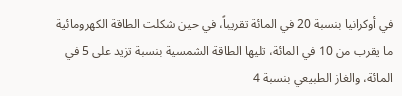في أوكرانيا بنسبة 20 في المائة تقريباً، في حين شكلت الطاقة الكهرومائية ما يقرب من 10 في المائة، تليها الطاقة الشمسية بنسبة تزيد على 5 في المائة، والغاز الطبيعي بنسبة 4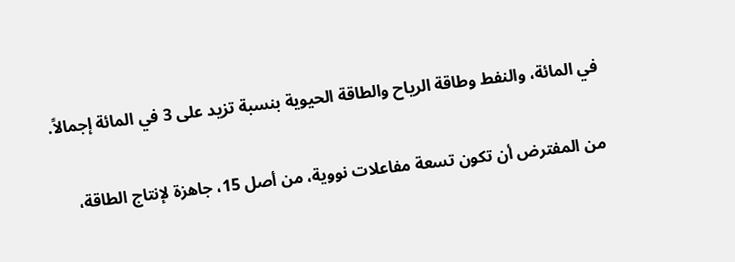في المائة، والنفط وطاقة الرياح والطاقة الحيوية بنسبة تزيد على 3 في المائة إجمالاً.

من المفترض أن تكون تسعة مفاعلات نووية، من أصل 15، جاهزة لإنتاج الطاقة،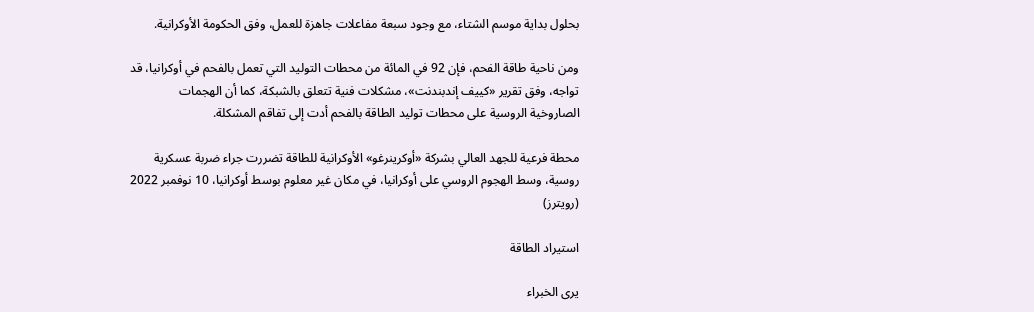بحلول بداية موسم الشتاء، مع وجود سبعة مفاعلات جاهزة للعمل، وفق الحكومة الأوكرانية.

ومن ناحية طاقة الفحم، فإن 92 في المائة من محطات التوليد التي تعمل بالفحم في أوكرانيا، قد تواجه، وفق تقرير «كييف إندبندنت»، مشكلات فنية تتعلق بالشبكة، كما أن الهجمات الصاروخية الروسية على محطات توليد الطاقة بالفحم أدت إلى تفاقم المشكلة.

محطة فرعية للجهد العالي بشركة «أوكرينرغو» الأوكرانية للطاقة تضررت جراء ضربة عسكرية روسية، وسط الهجوم الروسي على أوكرانيا، في مكان غير معلوم بوسط أوكرانيا، 10 نوفمبر 2022 (رويترز)

استيراد الطاقة

يرى الخبراء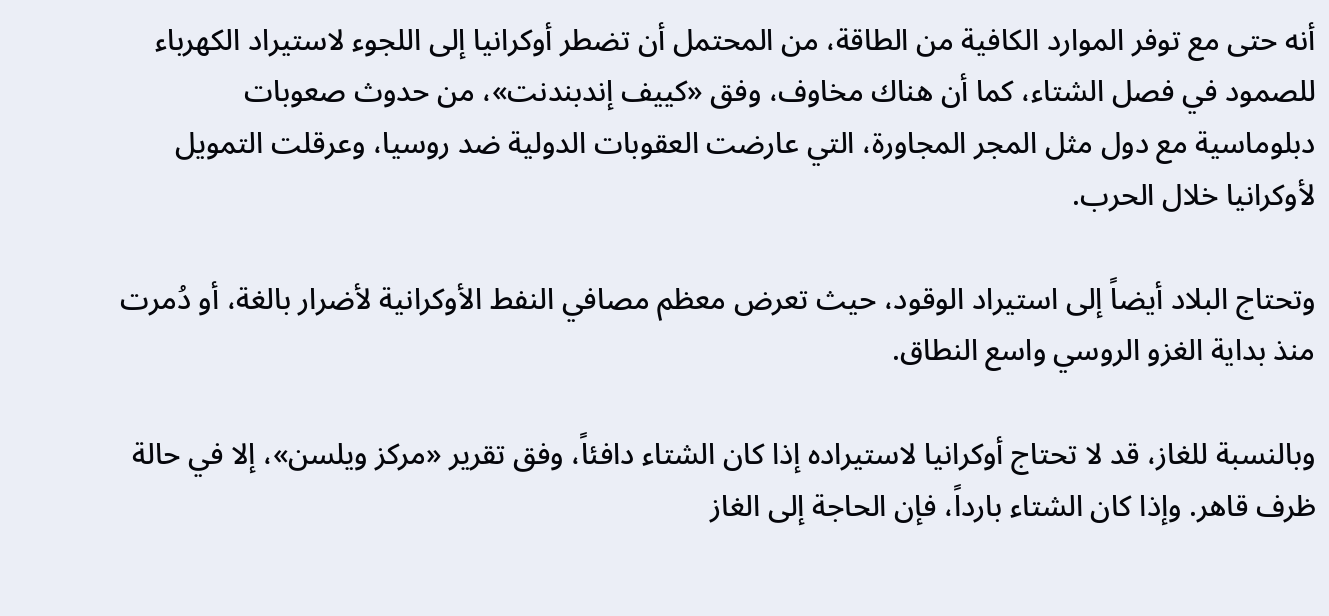أنه حتى مع توفر الموارد الكافية من الطاقة، من المحتمل أن تضطر أوكرانيا إلى اللجوء لاستيراد الكهرباء للصمود في فصل الشتاء، كما أن هناك مخاوف، وفق «كييف إندبندنت»، من حدوث صعوبات دبلوماسية مع دول مثل المجر المجاورة، التي عارضت العقوبات الدولية ضد روسيا، وعرقلت التمويل لأوكرانيا خلال الحرب.

وتحتاج البلاد أيضاً إلى استيراد الوقود، حيث تعرض معظم مصافي النفط الأوكرانية لأضرار بالغة، أو دُمرت منذ بداية الغزو الروسي واسع النطاق.

وبالنسبة للغاز، قد لا تحتاج أوكرانيا لاستيراده إذا كان الشتاء دافئاً، وفق تقرير «مركز ويلسن»، إلا في حالة ظرف قاهر. وإذا كان الشتاء بارداً، فإن الحاجة إلى الغاز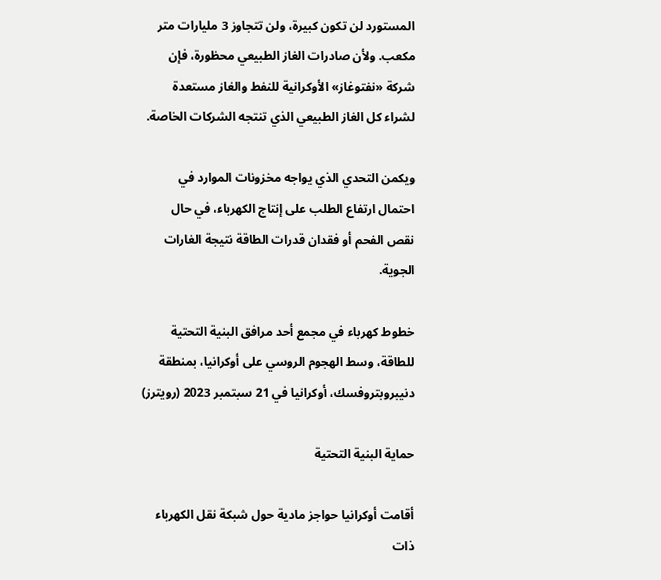المستورد لن تكون كبيرة، ولن تتجاوز 3 مليارات متر مكعب. ولأن صادرات الغاز الطبيعي محظورة، فإن شركة «نفتوغاز» الأوكرانية للنفط والغاز مستعدة لشراء كل الغاز الطبيعي الذي تنتجه الشركات الخاصة.

ويكمن التحدي الذي يواجه مخزونات الموارد في احتمال ارتفاع الطلب على إنتاج الكهرباء، في حال نقص الفحم أو فقدان قدرات الطاقة نتيجة الغارات الجوية.

خطوط كهرباء في مجمع أحد مرافق البنية التحتية للطاقة، وسط الهجوم الروسي على أوكرانيا، بمنطقة دنيبروبتروفسك، أوكرانيا في 21 سبتمبر 2023 (رويترز)

حماية البنية التحتية

أقامت أوكرانيا حواجز مادية حول شبكة نقل الكهرباء ذات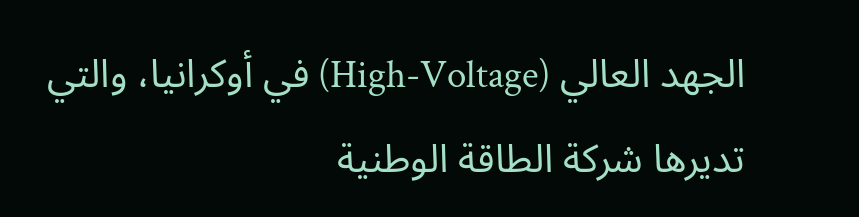الجهد العالي (High-Voltage) في أوكرانيا، والتي تديرها شركة الطاقة الوطنية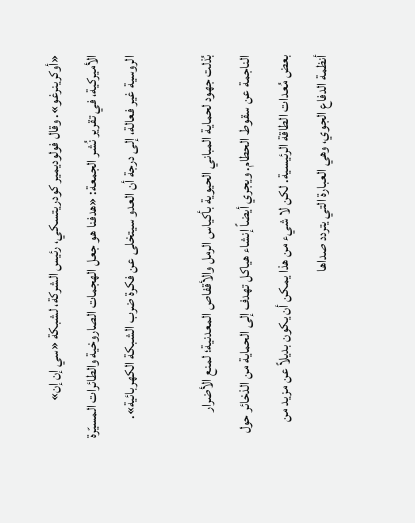«أوكرينرغو». وقال فولوديمير كودريتسكي، رئيس الشركة، لشبكة «سي إن إن» الأميركية، في تقرير نُشر الجمعة: «هدفنا هو جعل الهجمات الصاروخية والطائرات المسيّرة الروسية غير فعالة، إلى درجة أن العدو سيتخلى عن فكرة ضرب الشبكة الكهربائية».

بُذلت جهود لحماية المباني الحيوية بأكياس الرمل والأقفاص المعدنية؛ لمنع الأضرار الناجمة عن سقوط الحطام. ويجري أيضاً إنشاء هياكل تهدف إلى الحماية من الذخائر حول بعض مُعدات الطاقة الرئيسية. لكن لا شيء من هذا يمكن أن يكون بديلاً عن مزيد من أنظمة الدفاع الجوي، وهي العبارة التي يتردد صداها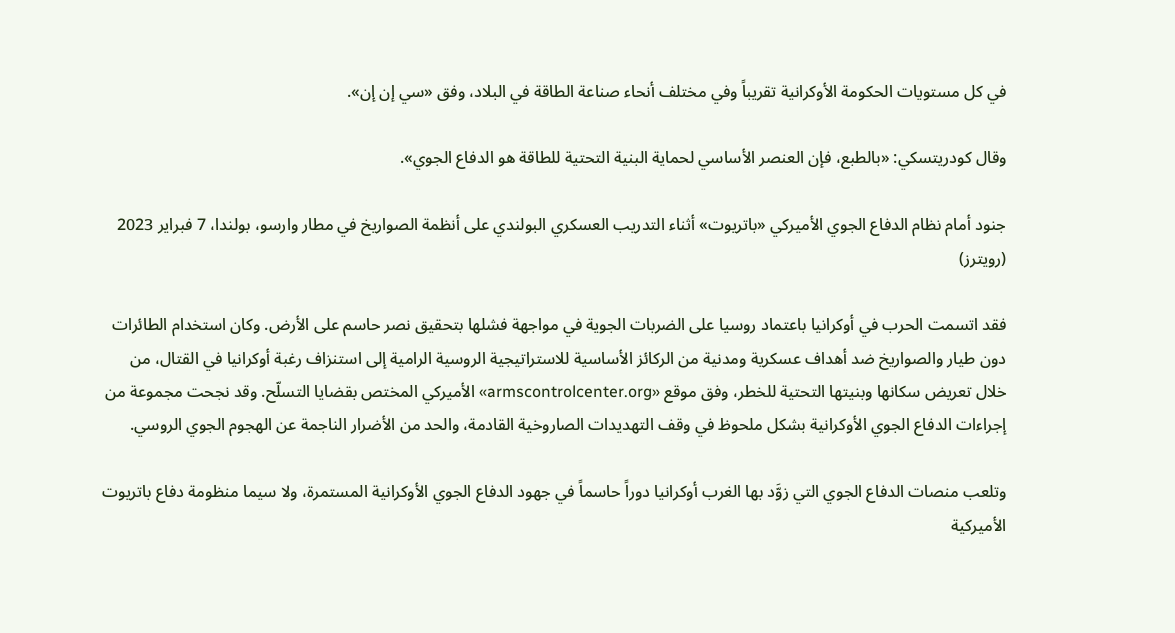في كل مستويات الحكومة الأوكرانية تقريباً وفي مختلف أنحاء صناعة الطاقة في البلاد، وفق «سي إن إن».

وقال كودريتسكي: «بالطبع، فإن العنصر الأساسي لحماية البنية التحتية للطاقة هو الدفاع الجوي».

جنود أمام نظام الدفاع الجوي الأميركي «باتريوت» أثناء التدريب العسكري البولندي على أنظمة الصواريخ في مطار وارسو، بولندا، 7 فبراير 2023 (رويترز)

فقد اتسمت الحرب في أوكرانيا باعتماد روسيا على الضربات الجوية في مواجهة فشلها بتحقيق نصر حاسم على الأرض. وكان استخدام الطائرات دون طيار والصواريخ ضد أهداف عسكرية ومدنية من الركائز الأساسية للاستراتيجية الروسية الرامية إلى استنزاف رغبة أوكرانيا في القتال، من خلال تعريض سكانها وبنيتها التحتية للخطر، وفق موقع «armscontrolcenter.org» الأميركي المختص بقضايا التسلّح. وقد نجحت مجموعة من إجراءات الدفاع الجوي الأوكرانية بشكل ملحوظ في وقف التهديدات الصاروخية القادمة، والحد من الأضرار الناجمة عن الهجوم الجوي الروسي.

وتلعب منصات الدفاع الجوي التي زوَّد بها الغرب أوكرانيا دوراً حاسماً في جهود الدفاع الجوي الأوكرانية المستمرة، ولا سيما منظومة دفاع باتريوت الأميركية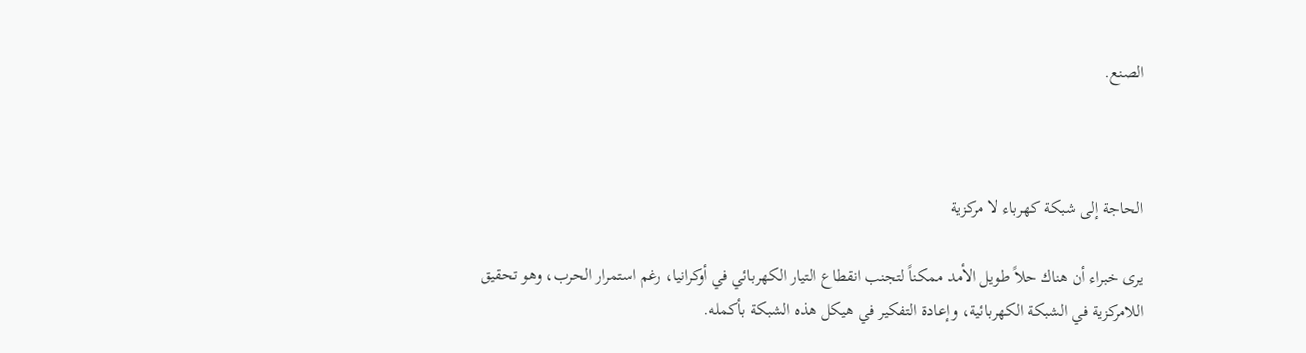الصنع.



الحاجة إلى شبكة كهرباء لا مركزية

يرى خبراء أن هناك حلاً طويل الأمد ممكناً لتجنب انقطاع التيار الكهربائي في أوكرانيا، رغم استمرار الحرب، وهو تحقيق اللامركزية في الشبكة الكهربائية، وإعادة التفكير في هيكل هذه الشبكة بأكمله.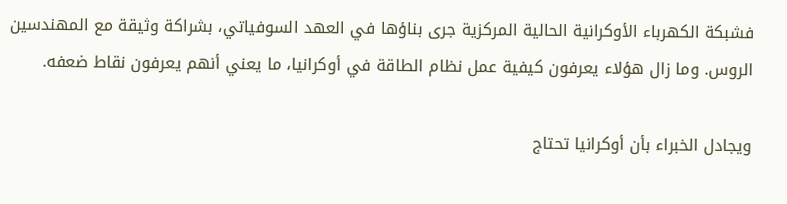فشبكة الكهرباء الأوكرانية الحالية المركزية جرى بناؤها في العهد السوفياتي، بشراكة وثيقة مع المهندسين الروس. وما زال هؤلاء يعرفون كيفية عمل نظام الطاقة في أوكرانيا، ما يعني أنهم يعرفون نقاط ضعفه.

ويجادل الخبراء بأن أوكرانيا تحتاج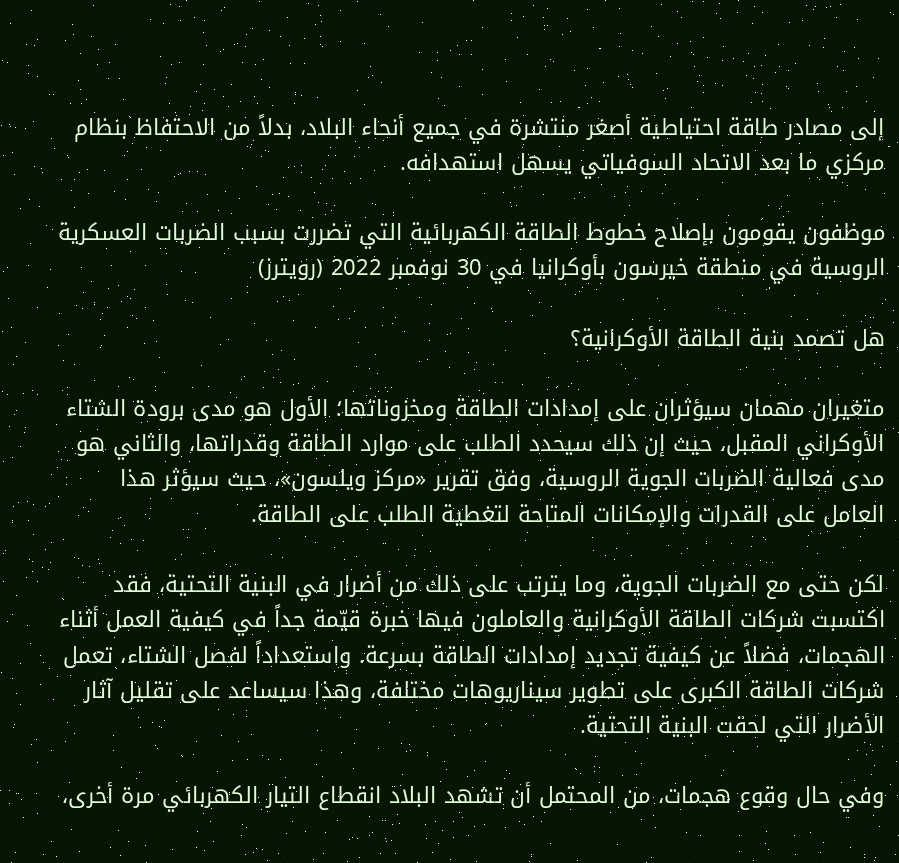إلى مصادر طاقة احتياطية أصغر منتشرة في جميع أنحاء البلاد، بدلاً من الاحتفاظ بنظام مركزي ما بعد الاتحاد السوفياتي يسهل استهدافه.

موظفون يقومون بإصلاح خطوط الطاقة الكهربائية التي تضررت بسبب الضربات العسكرية الروسية في منطقة خيرسون بأوكرانيا في 30 نوفمبر 2022 (رويترز)

هل تصمد بنية الطاقة الأوكرانية؟

متغيران مهمان سيؤثران على إمدادات الطاقة ومخزوناتها؛ الأول هو مدى برودة الشتاء الأوكراني المقبل، حيث إن ذلك سيحدد الطلب على موارد الطاقة وقدراتها، والثاني هو مدى فعالية الضربات الجوية الروسية، وفق تقرير «مركز ويلسون»، حيث سيؤثر هذا العامل على القدرات والإمكانات المتاحة لتغطية الطلب على الطاقة.

لكن حتى مع الضربات الجوية، وما يترتب على ذلك من أضرار في البنية التحتية، فقد اكتسبت شركات الطاقة الأوكرانية والعاملون فيها خبرة قيّمة جداً في كيفية العمل أثناء الهجمات، فضلاً عن كيفية تجديد إمدادات الطاقة بسرعة. واستعداداً لفصل الشتاء، تعمل شركات الطاقة الكبرى على تطوير سيناريوهات مختلفة، وهذا سيساعد على تقليل آثار الأضرار التي لحقت البنية التحتية.

وفي حال وقوع هجمات، من المحتمل أن تشهد البلاد انقطاع التيار الكهربائي مرة أخرى،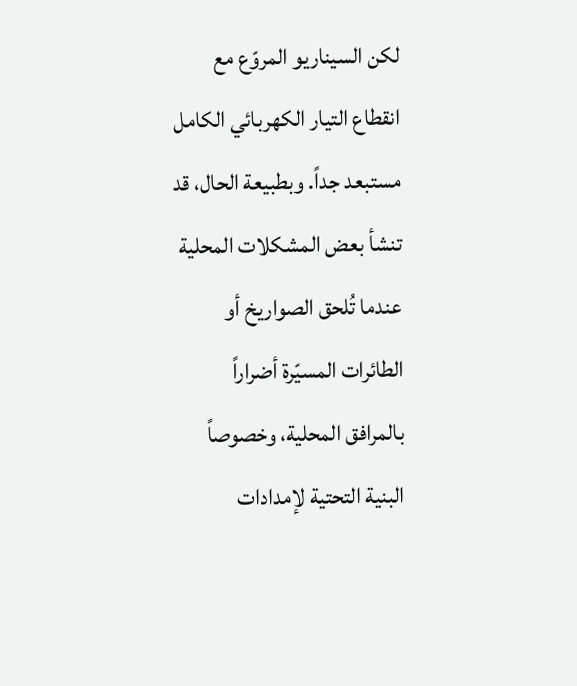لكن السيناريو المروّع مع انقطاع التيار الكهربائي الكامل مستبعد جداً. وبطبيعة الحال، قد تنشأ بعض المشكلات المحلية عندما تُلحق الصواريخ أو الطائرات المسيّرة أضراراً بالمرافق المحلية، وخصوصاً البنية التحتية لإمدادات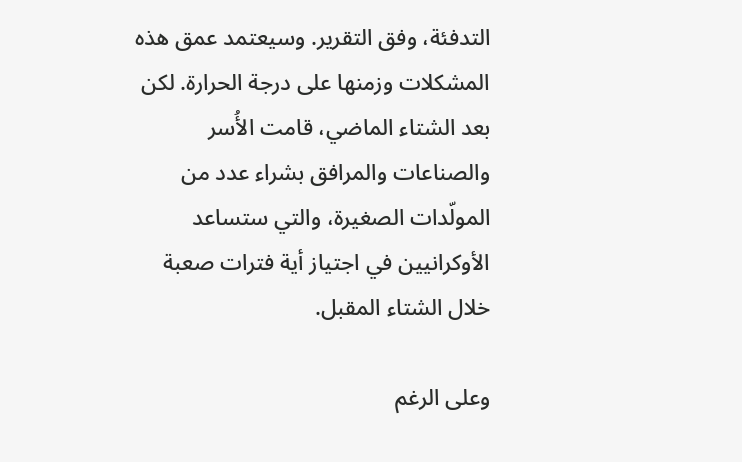التدفئة، وفق التقرير. وسيعتمد عمق هذه المشكلات وزمنها على درجة الحرارة. لكن بعد الشتاء الماضي، قامت الأُسر والصناعات والمرافق بشراء عدد من المولّدات الصغيرة، والتي ستساعد الأوكرانيين في اجتياز أية فترات صعبة خلال الشتاء المقبل.

وعلى الرغم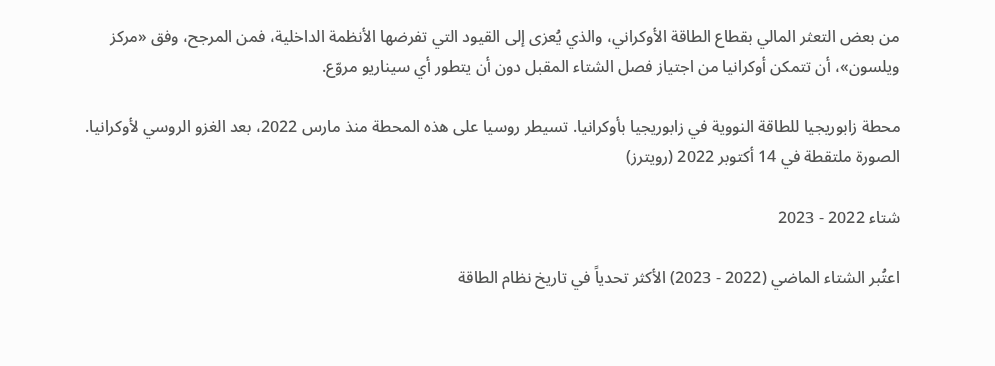من بعض التعثر المالي بقطاع الطاقة الأوكراني، والذي يُعزى إلى القيود التي تفرضها الأنظمة الداخلية، فمن المرجح، وفق «مركز ويلسون»، أن تتمكن أوكرانيا من اجتياز فصل الشتاء المقبل دون أن يتطور أي سيناريو مروّع.

محطة زابوريجيا للطاقة النووية في زابوريجيا بأوكرانيا. تسيطر روسيا على هذه المحطة منذ مارس 2022، بعد الغزو الروسي لأوكرانيا. الصورة ملتقطة في 14 أكتوبر 2022 (رويترز)

شتاء 2022 - 2023

اعتُبر الشتاء الماضي (2022 - 2023) الأكثر تحدياً في تاريخ نظام الطاقة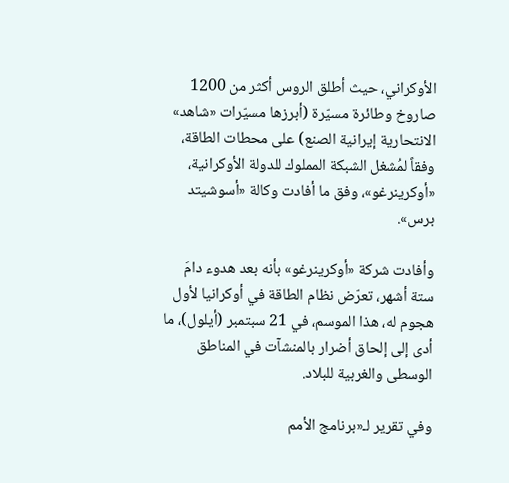الأوكراني، حيث أطلق الروس أكثر من 1200 صاروخ وطائرة مسيّرة (أبرزها مسيّرات «شاهد» الانتحارية إيرانية الصنع) على محطات الطاقة، وفقاً لمُشغل الشبكة المملوك للدولة الأوكرانية، «أوكرينرغو»، وفق ما أفادت وكالة «أسوشيتد برس».

وأفادت شركة «أوكرينرغو» بأنه بعد هدوء دامَ ستة أشهر، تعرّض نظام الطاقة في أوكرانيا لأول هجوم له، هذا الموسم، في 21 سبتمبر (أيلول)، ما أدى إلى إلحاق أضرار بالمنشآت في المناطق الوسطى والغربية للبلاد.

وفي تقرير لـ«برنامج الأمم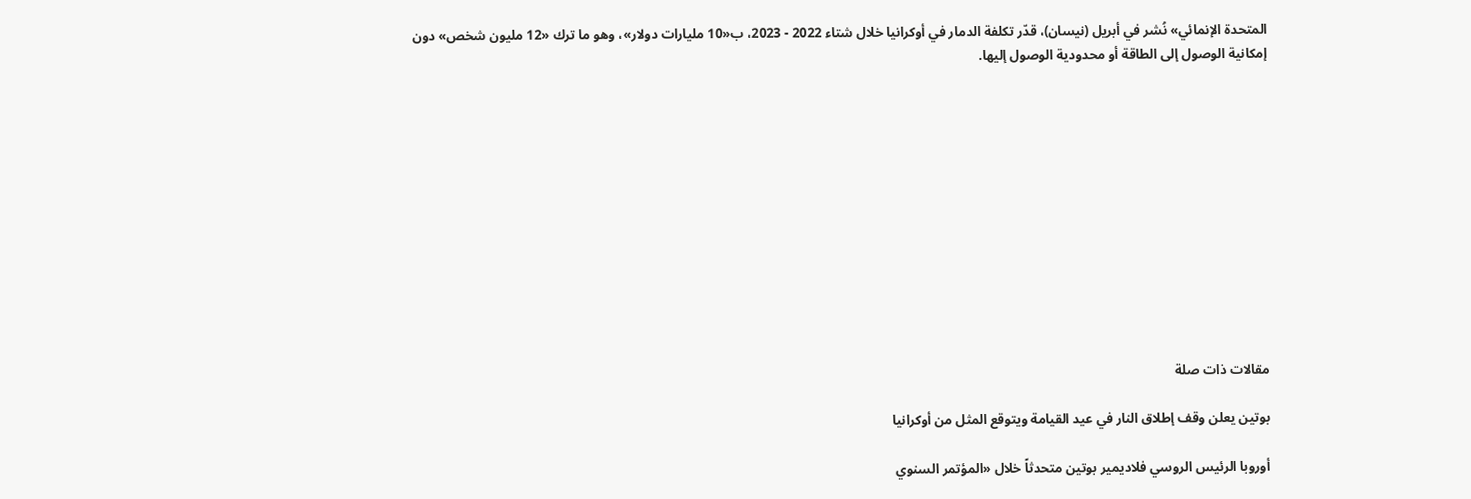المتحدة الإنمائي» نُشر في أبريل (نيسان)، قدّر تكلفة الدمار في أوكرانيا خلال شتاء 2022 - 2023، ب«10 مليارات دولار»، وهو ما ترك «12 مليون شخص» دون إمكانية الوصول إلى الطاقة أو محدودية الوصول إليها.












مقالات ذات صلة

بوتين يعلن وقف إطلاق النار في عيد القيامة ويتوقع المثل من أوكرانيا

أوروبا الرئيس الروسي فلاديمير بوتين متحدثاً خلال «المؤتمر السنوي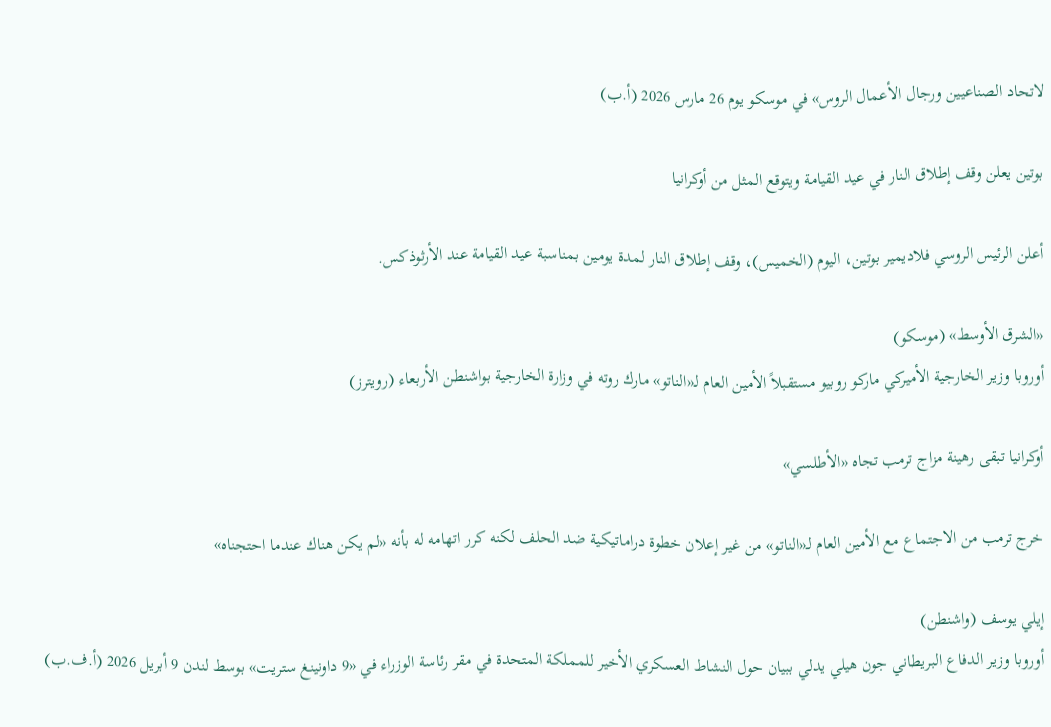لاتحاد الصناعيين ورجال الأعمال الروس» في موسكو يوم 26 مارس 2026 (أ.ب)

بوتين يعلن وقف إطلاق النار في عيد القيامة ويتوقع المثل من أوكرانيا

أعلن الرئيس الروسي فلاديمير بوتين، اليوم (الخميس)، وقف إطلاق النار لمدة يومين بمناسبة ‌عيد القيامة ‌عند الأرثوذكس.

«الشرق الأوسط» (موسكو)
أوروبا وزير الخارجية الأميركي ماركو روبيو مستقبلاً الأمين العام لـ«الناتو» مارك روته في وزارة الخارجية بواشنطن الأربعاء (رويترز)

أوكرانيا تبقى رهينة مزاج ترمب تجاه «الأطلسي»

خرج ترمب من الاجتماع مع الأمين العام لـ«الناتو» من غير إعلان خطوة دراماتيكية ضد الحلف لكنه كرر اتهامه له بأنه «لم يكن هناك عندما احتجناه»

إيلي يوسف (واشنطن)
أوروبا وزير الدفاع البريطاني جون هيلي يدلي ببيان حول النشاط العسكري الأخير للمملكة المتحدة في مقر رئاسة الوزراء في «9 داونينغ ستريت» بوسط لندن 9 أبريل 2026 (أ.ف.ب)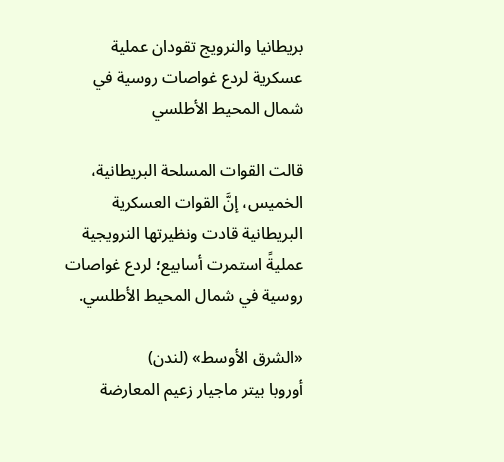بريطانيا والنرويج تقودان عملية عسكرية لردع غواصات روسية في شمال المحيط الأطلسي

قالت القوات المسلحة البريطانية، الخميس، إنَّ القوات العسكرية البريطانية قادت ونظيرتها النرويجية عمليةً استمرت أسابيع؛ لردع غواصات روسية في شمال المحيط الأطلسي.

«الشرق الأوسط» (لندن)
أوروبا بيتر ماجيار زعيم المعارضة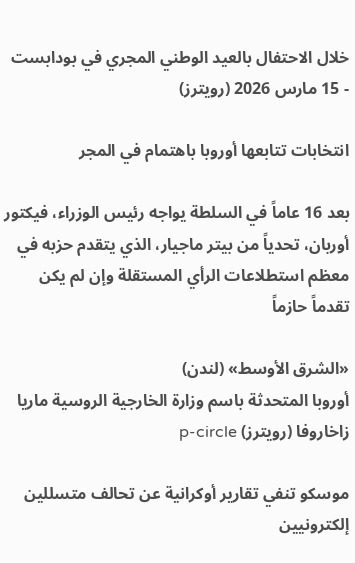خلال الاحتفال بالعيد الوطني المجري في بودابست - 15 مارس 2026 (رويترز)

انتخابات تتابعها أوروبا باهتمام في المجر

بعد 16 عاماً في السلطة يواجه رئيس الوزراء، فيكتور أوربان، تحدياً من بيتر ماجيار، الذي يتقدم حزبه في معظم استطلاعات الرأي المستقلة وإن لم يكن تقدماً حازماً

«الشرق الأوسط» (لندن)
أوروبا المتحدثة باسم وزارة الخارجية الروسية ماريا زاخاروفا (رويترز) p-circle

موسكو تنفي تقارير أوكرانية عن تحالف متسللين إلكترونيين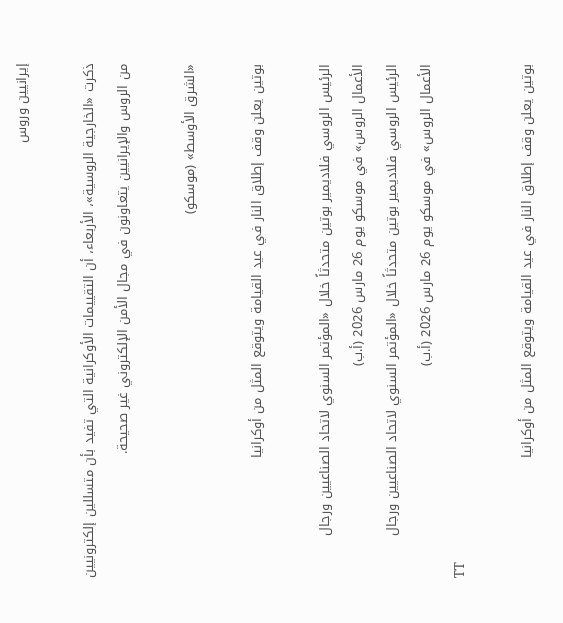إيرانيين وروس

ذكرت «الخارجية الروسية»، الأربعاء، أن التقييمات الأوكرانية التي تفيد بأن متسللين إلكترونيين من الروس والإيرانيين يتعاونون في مجال الأمن الإلكتروني غير صحيحة.

«الشرق الأوسط» (موسكو)

بوتين يعلن وقف إطلاق النار في عيد القيامة ويتوقع المثل من أوكرانيا

الرئيس الروسي فلاديمير بوتين متحدثاً خلال «المؤتمر السنوي لاتحاد الصناعيين ورجال الأعمال الروس» في موسكو يوم 26 مارس 2026 (أ.ب)
الرئيس الروسي فلاديمير بوتين متحدثاً خلال «المؤتمر السنوي لاتحاد الصناعيين ورجال الأعمال الروس» في موسكو يوم 26 مارس 2026 (أ.ب)
TT

بوتين يعلن وقف إطلاق النار في عيد القيامة ويتوقع المثل من أوكرانيا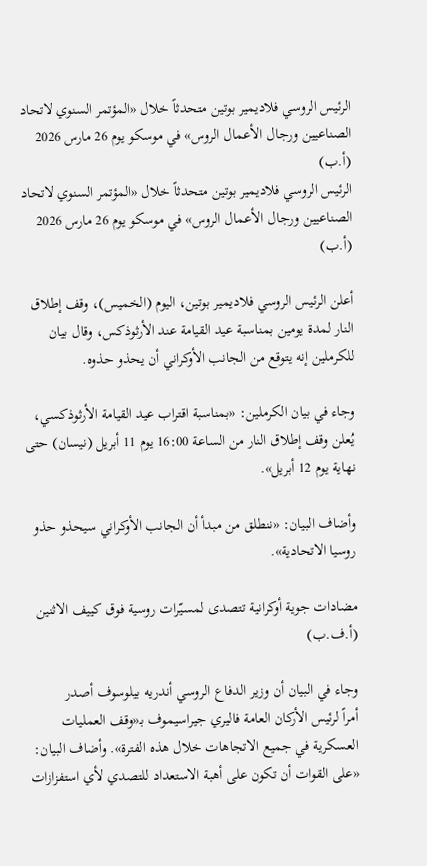الرئيس الروسي فلاديمير بوتين متحدثاً خلال «المؤتمر السنوي لاتحاد الصناعيين ورجال الأعمال الروس» في موسكو يوم 26 مارس 2026 (أ.ب)
الرئيس الروسي فلاديمير بوتين متحدثاً خلال «المؤتمر السنوي لاتحاد الصناعيين ورجال الأعمال الروس» في موسكو يوم 26 مارس 2026 (أ.ب)

أعلن الرئيس الروسي فلاديمير بوتين، اليوم (الخميس)، وقف إطلاق النار لمدة يومين بمناسبة عيد القيامة عند الأرثوذكس، وقال بيان للكرملين إنه يتوقع من الجانب الأوكراني أن يحذو حذوه.

وجاء في بيان الكرملين: «بمناسبة اقتراب عيد القيامة الأرثوذكسي، يُعلن وقف إطلاق النار من الساعة 16:00 يوم 11 أبريل (نيسان) حتى نهاية يوم 12 أبريل».

وأضاف البيان: «ننطلق من مبدأ أن الجانب الأوكراني سيحذو حذو روسيا الاتحادية».

مضادات جوية أوكرانية تتصدى لمسيّرات روسية فوق كييف الاثنين (أ.ف.ب)

وجاء ‌في ‌البيان أن وزير الدفاع الروسي ‌أندريه بيلوسوف أصدر أمراً ‌لرئيس الأركان العامة فاليري جيراسيموف بـ«وقف العمليات العسكرية في جميع الاتجاهات خلال هذه الفترة». وأضاف ‌البيان: «على القوات أن تكون على أهبة الاستعداد للتصدي لأي استفزازات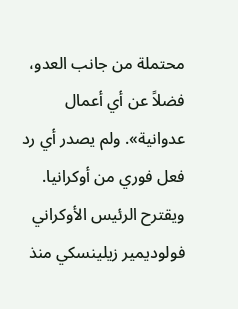محتملة من جانب العدو، فضلاً عن أي أعمال عدوانية». ولم يصدر أي رد فعل فوري من أوكرانيا. ويقترح الرئيس الأوكراني فولوديمير زيلينسكي منذ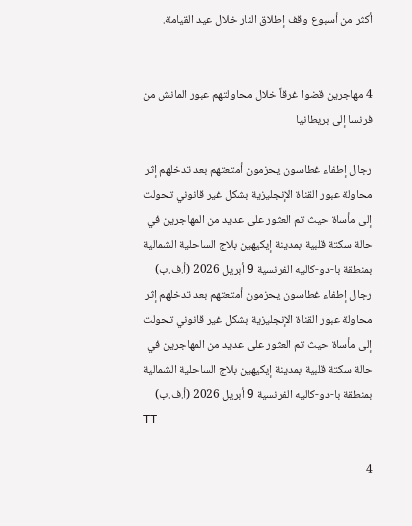أكثر من أسبوع وقف إطلاق النار خلال عيد القيامة.


4 مهاجرين قضوا غرقاً خلال محاولتهم عبور المانش من فرنسا إلى بريطانيا

رجال إطفاء غطاسون يحزمون أمتعتهم بعد تدخلهم إثر محاولة عبور القناة الإنجليزية بشكل غير قانوني تحولت إلى مأساة حيث تم العثور على عديد من المهاجرين في حالة سكتة قلبية بمدينة إيكيهين بلاج الساحلية الشمالية بمنطقة با-دو-كاليه الفرنسية 9 أبريل 2026 (أ.ف.ب)
رجال إطفاء غطاسون يحزمون أمتعتهم بعد تدخلهم إثر محاولة عبور القناة الإنجليزية بشكل غير قانوني تحولت إلى مأساة حيث تم العثور على عديد من المهاجرين في حالة سكتة قلبية بمدينة إيكيهين بلاج الساحلية الشمالية بمنطقة با-دو-كاليه الفرنسية 9 أبريل 2026 (أ.ف.ب)
TT

4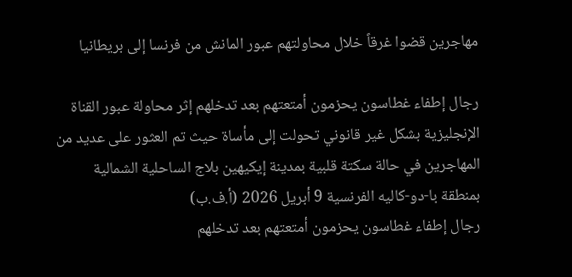مهاجرين قضوا غرقاً خلال محاولتهم عبور المانش من فرنسا إلى بريطانيا

رجال إطفاء غطاسون يحزمون أمتعتهم بعد تدخلهم إثر محاولة عبور القناة الإنجليزية بشكل غير قانوني تحولت إلى مأساة حيث تم العثور على عديد من المهاجرين في حالة سكتة قلبية بمدينة إيكيهين بلاج الساحلية الشمالية بمنطقة با-دو-كاليه الفرنسية 9 أبريل 2026 (أ.ف.ب)
رجال إطفاء غطاسون يحزمون أمتعتهم بعد تدخلهم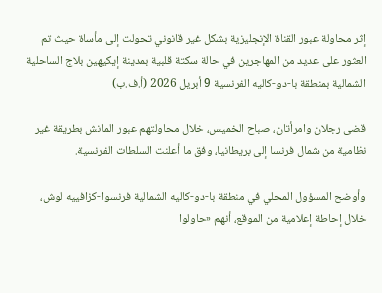إثر محاولة عبور القناة الإنجليزية بشكل غير قانوني تحولت إلى مأساة حيث تم العثور على عديد من المهاجرين في حالة سكتة قلبية بمدينة إيكيهين بلاج الساحلية الشمالية بمنطقة با-دو-كاليه الفرنسية 9 أبريل 2026 (أ.ف.ب)

قضى رجلان وامرأتان، صباح الخميس، خلال محاولتهم عبور المانش بطريقة غير نظامية من شمال فرنسا إلى بريطانيا، وفق ما أعلنت السلطات الفرنسية.

وأوضح المسؤول المحلي في منطقة با-دو-كاليه الشمالية فرنسوا-كزافييه لوش، خلال إحاطة إعلامية من الموقع، أنهم «حاولوا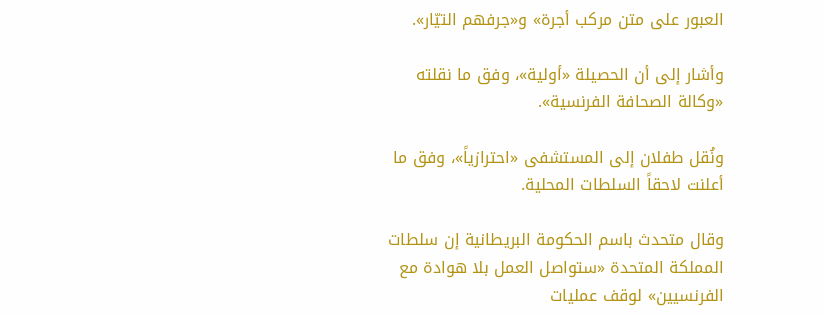العبور على متن مركب أجرة» و«جرفهم التيّار».

وأشار إلى أن الحصيلة «أولية»، وفق ما نقلته «وكالة الصحافة الفرنسية».

ونُقل طفلان إلى المستشفى «احترازياً»، وفق ما أعلنت لاحقاً السلطات المحلية.

وقال متحدث باسم الحكومة البريطانية إن سلطات المملكة المتحدة «ستواصل العمل بلا هوادة مع الفرنسيين» لوقف عمليات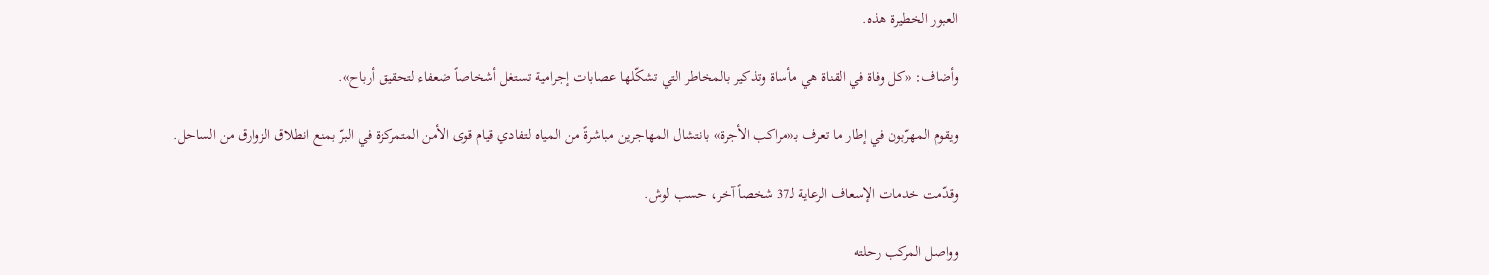العبور الخطيرة هذه.

وأضاف: «كل وفاة في القناة هي مأساة وتذكير بالمخاطر التي تشكّلها عصابات إجرامية تستغل أشخاصاً ضعفاء لتحقيق أرباح».

ويقوم المهرّبون في إطار ما تعرف بـ«مراكب الأجرة» بانتشال المهاجرين مباشرةً من المياه لتفادي قيام قوى الأمن المتمركزة في البرّ بمنع انطلاق الزوارق من الساحل.

وقدّمت خدمات الإسعاف الرعاية لـ37 شخصاً آخر، حسب لوش.

وواصل المركب رحلته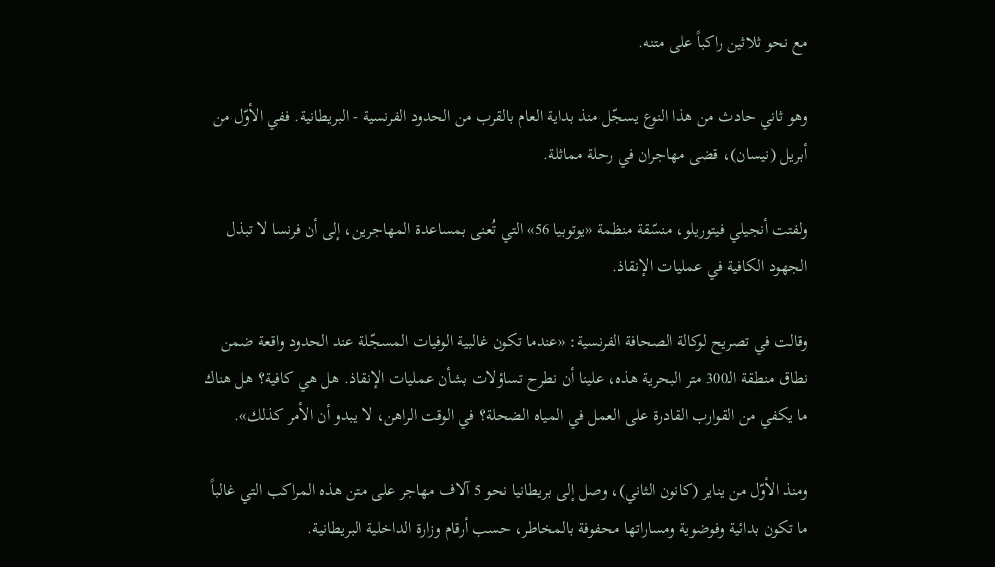مع نحو ثلاثين راكباً على متنه.

وهو ثاني حادث من هذا النوع يسجّل منذ بداية العام بالقرب من الحدود الفرنسية - البريطانية. ففي الأوّل من أبريل (نيسان)، قضى مهاجران في رحلة مماثلة.

ولفتت أنجيلي فيتوريلو، منسّقة منظمة «يوتوبيا 56» التي تُعنى بمساعدة المهاجرين، إلى أن فرنسا لا تبذل الجهود الكافية في عمليات الإنقاذ.

وقالت في تصريح لوكالة الصحافة الفرنسية: «عندما تكون غالبية الوفيات المسجّلة عند الحدود واقعة ضمن نطاق منطقة الـ300 متر البحرية هذه، علينا أن نطرح تساؤلات بشأن عمليات الإنقاذ. هل هي كافية؟ هل هناك ما يكفي من القوارب القادرة على العمل في المياه الضحلة؟ في الوقت الراهن، لا يبدو أن الأمر كذلك».

ومنذ الأوّل من يناير (كانون الثاني)، وصل إلى بريطانيا نحو 5 آلاف مهاجر على متن هذه المراكب التي غالباً ما تكون بدائية وفوضوية ومساراتها محفوفة بالمخاطر، حسب أرقام وزارة الداخلية البريطانية.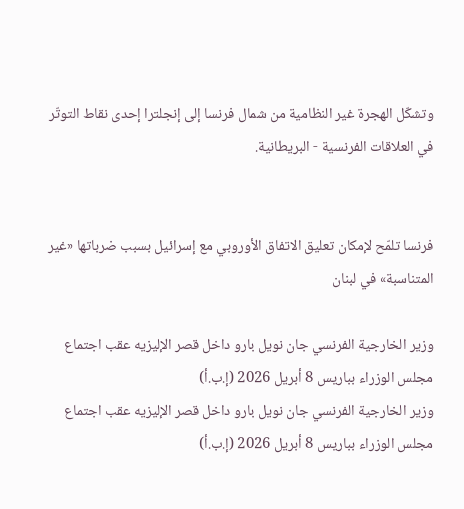وتشكّل الهجرة غير النظامية من شمال فرنسا إلى إنجلترا إحدى نقاط التوتّر في العلاقات الفرنسية - البريطانية.


فرنسا تلمّح لإمكان تعليق الاتفاق الأوروبي مع إسرائيل بسبب ضرباتها «غير المتناسبة» في لبنان

وزير الخارجية الفرنسي جان نويل بارو داخل قصر الإليزيه عقب اجتماع مجلس الوزراء بباريس 8 أبريل 2026 (إ.ب.أ)
وزير الخارجية الفرنسي جان نويل بارو داخل قصر الإليزيه عقب اجتماع مجلس الوزراء بباريس 8 أبريل 2026 (إ.ب.أ)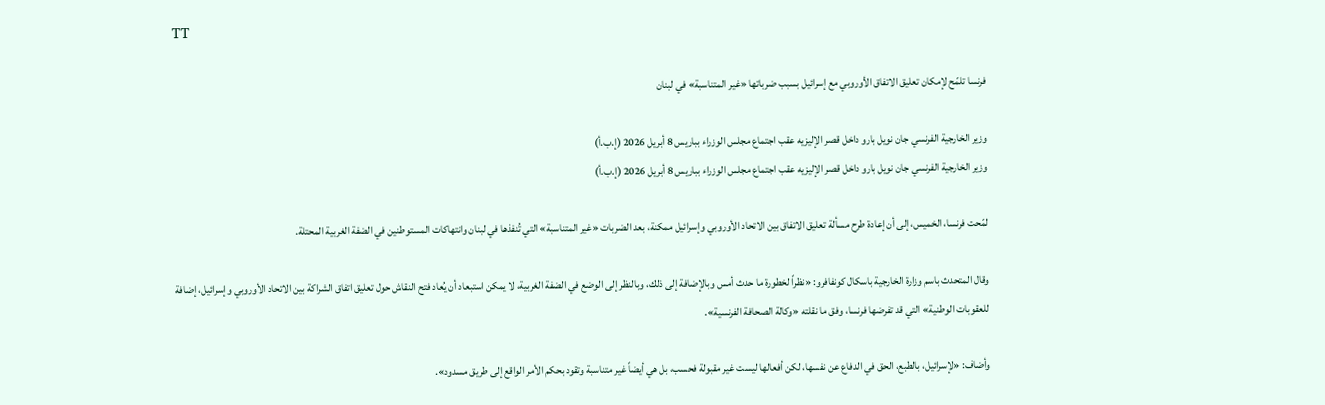TT

فرنسا تلمّح لإمكان تعليق الاتفاق الأوروبي مع إسرائيل بسبب ضرباتها «غير المتناسبة» في لبنان

وزير الخارجية الفرنسي جان نويل بارو داخل قصر الإليزيه عقب اجتماع مجلس الوزراء بباريس 8 أبريل 2026 (إ.ب.أ)
وزير الخارجية الفرنسي جان نويل بارو داخل قصر الإليزيه عقب اجتماع مجلس الوزراء بباريس 8 أبريل 2026 (إ.ب.أ)

لمّحت فرنسا، الخميس، إلى أن إعادة طرح مسألة تعليق الاتفاق بين الاتحاد الأوروبي وإسرائيل ممكنة، بعد الضربات «غير المتناسبة» التي تُنفذها في لبنان وانتهاكات المستوطنين في الضفة الغربية المحتلة.

وقال المتحدث باسم وزارة الخارجية باسكال كونفافرو: «نظراً لخطورة ما حدث أمس وبالإضافة إلى ذلك، وبالنظر إلى الوضع في الضفة الغربية، لا يمكن استبعاد أن يُعاد فتح النقاش حول تعليق اتفاق الشراكة بين الاتحاد الأوروبي وإسرائيل، إضافة للعقوبات الوطنية» التي قد تفرضها فرنسا، وفق ما نقلته «وكالة الصحافة الفرنسية».

وأضاف: «لإسرائيل، بالطبع، الحق في الدفاع عن نفسها، لكن أفعالها ليست غير مقبولة فحسب، بل هي أيضاً غير متناسبة وتقود بحكم الأمر الواقع إلى طريق مسدود».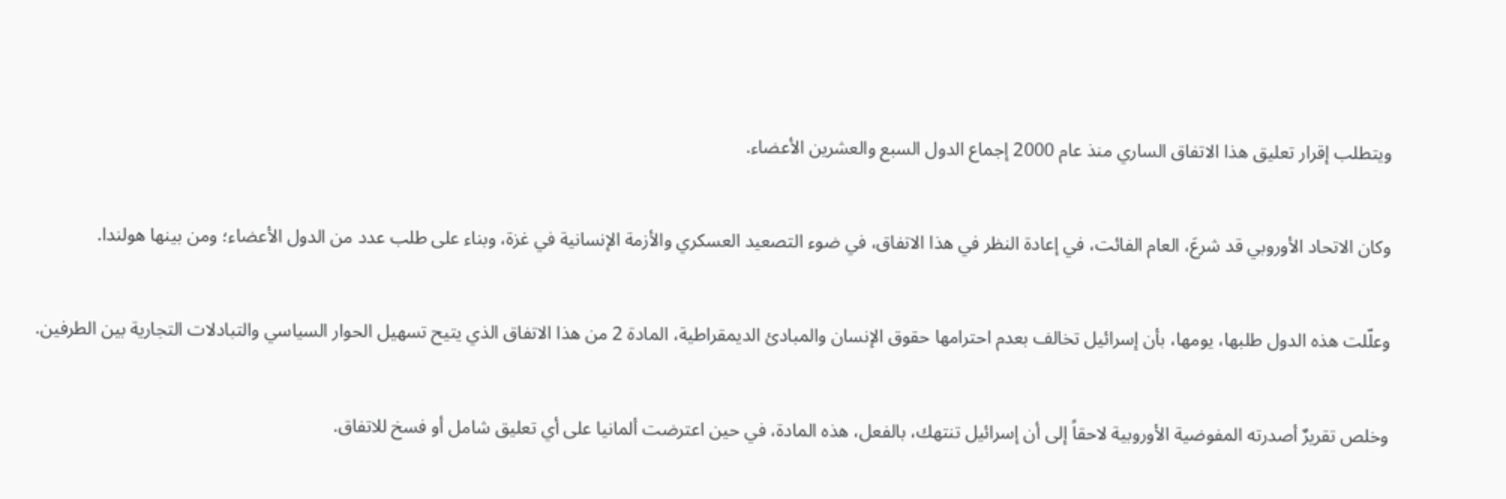ويتطلب إقرار تعليق هذا الاتفاق الساري منذ عام 2000 إجماع الدول السبع والعشرين الأعضاء.

وكان الاتحاد الأوروبي قد شرعَ، العام الفائت، في إعادة النظر في هذا الاتفاق، في ضوء التصعيد العسكري والأزمة الإنسانية في غزة، وبناء على طلب عدد من الدول الأعضاء؛ ومن بينها هولندا.

وعلّلت هذه الدول طلبها، يومها، بأن إسرائيل تخالف بعدم احترامها حقوق الإنسان والمبادئ الديمقراطية، المادة 2 من هذا الاتفاق الذي يتيح تسهيل الحوار السياسي والتبادلات التجارية بين الطرفين.

وخلص تقريرٌ أصدرته المفوضية الأوروبية لاحقاً إلى أن إسرائيل تنتهك، بالفعل، هذه المادة، في حين اعترضت ألمانيا على أي تعليق شامل أو فسخ للاتفاق.